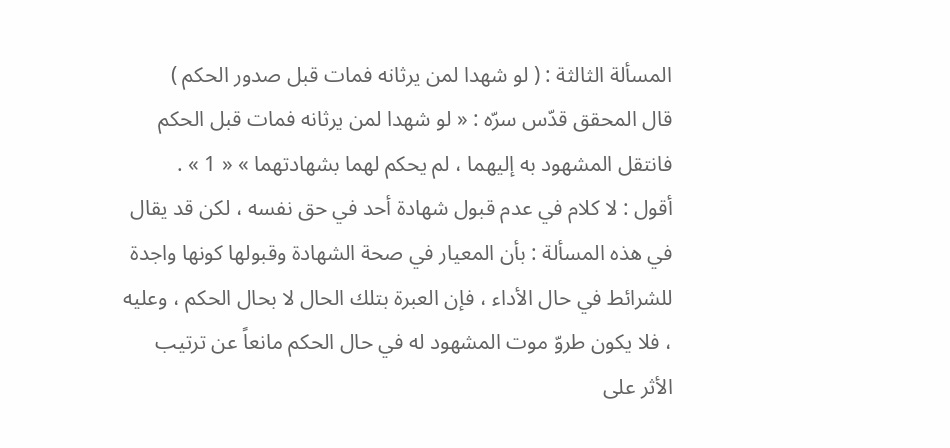المسألة الثالثة : ( لو شهدا لمن يرثانه فمات قبل صدور الحكم )
قال المحقق قدّس سرّه : « لو شهدا لمن يرثانه فمات قبل الحكم فانتقل المشهود به إليهما ، لم يحكم لهما بشهادتهما » « 1 » .
أقول : لا كلام في عدم قبول شهادة أحد في حق نفسه ، لكن قد يقال في هذه المسألة : بأن المعيار في صحة الشهادة وقبولها كونها واجدة للشرائط في حال الأداء ، فإن العبرة بتلك الحال لا بحال الحكم ، وعليه ، فلا يكون طروّ موت المشهود له في حال الحكم مانعاً عن ترتيب الأثر على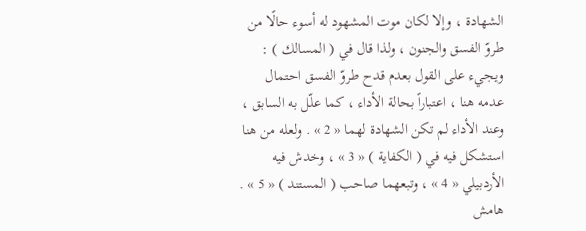الشهادة ، وإلا لكان موت المشهود له أسوء حالًا من طروّ الفسق والجنون ، ولذا قال في ( المسالك ) : ويجيء على القول بعدم قدح طروّ الفسق احتمال عدمه هنا ، اعتباراً بحالة الأداء ، كما علّل به السابق ، وعند الأداء لم تكن الشهادة لهما « 2 » . ولعله من هنا استشكل فيه في ( الكفاية ) « 3 » ، وخدش فيه الأردبيلي « 4 » ، وتبعهما صاحب ( المستند ) « 5 » .
هامش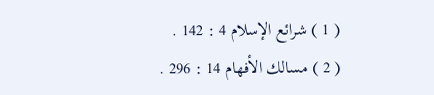( 1 ) شرائع الإسلام 4 : 142 .
( 2 ) مسالك الأفهام 14 : 296 .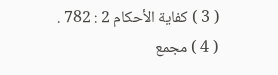( 3 ) كفاية الأحكام 2 : 782 .
( 4 ) مجمع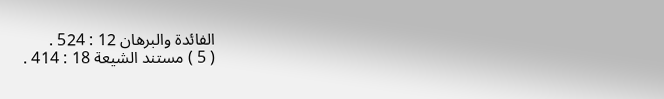الفائدة والبرهان 12 : 524 .
( 5 ) مستند الشيعة 18 : 414 .